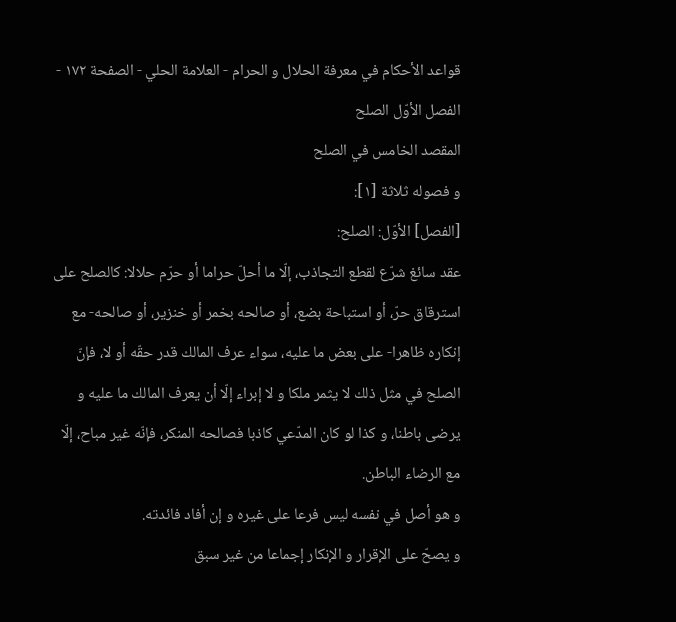قواعد الأحكام في معرفة الحلال و الحرام - العلامة الحلي - الصفحة ١٧٢ - الفصل الأوّل الصلح
المقصد الخامس في الصلح
و فصوله ثلاثة [١]:
[الفصل] الأوّل: الصلح:
عقد سائغ شرّع لقطع التجاذب، إلّا ما أحلّ حراما أو حرّم حلالا: كالصلح على استرقاق حرّ، أو استباحة بضع، أو صالحه بخمر أو خنزير، أو صالحه- مع إنكاره ظاهرا- على بعض ما عليه، سواء عرف المالك قدر حقّه أو لا، فإنّ الصلح في مثل ذلك لا يثمر ملكا و لا إبراء إلّا أن يعرف المالك ما عليه و يرضى باطنا، و كذا لو كان المدّعي كاذبا فصالحه المنكر، فإنّه غير مباح، إلّا مع الرضاء الباطن.
و هو أصل في نفسه ليس فرعا على غيره و إن أفاد فائدته.
و يصحّ على الإقرار و الإنكار إجماعا من غير سبق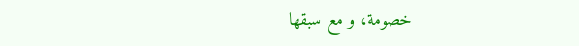خصومة، و مع سبقها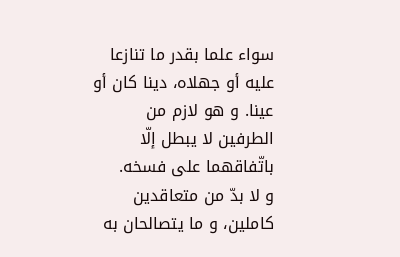سواء علما بقدر ما تنازعا عليه أو جهلاه، دينا كان أو عينا. و هو لازم من الطرفين لا يبطل إلّا باتّفاقهما على فسخه.
و لا بدّ من متعاقدين كاملين، و ما يتصالحان به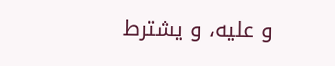و عليه، و يشترط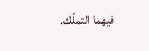فيهما التملّك.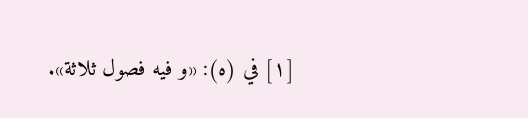[١] في (ه): «و فيه فصول ثلاثة».